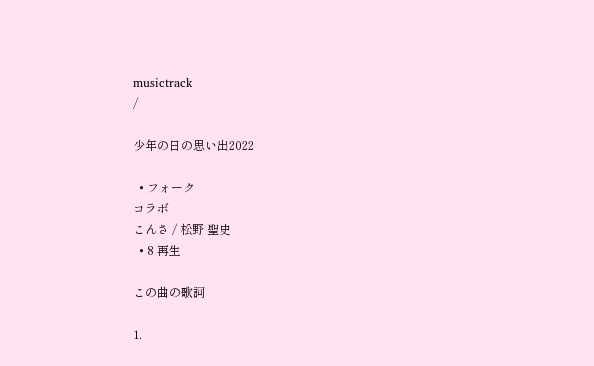musictrack
/

少年の日の思い出2022

  • フォーク
コラボ
こんさ / 松野 聖史
  • 8 再生

この曲の歌詞

1.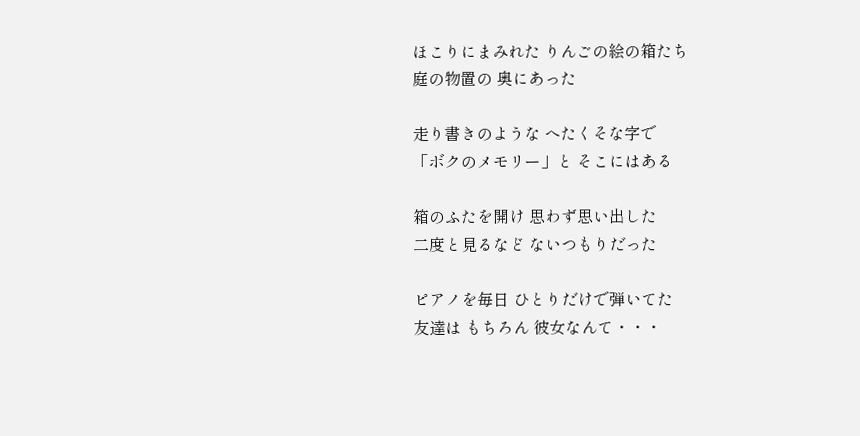ほこりにまみれた りんごの絵の箱たち
庭の物置の 奥にあった

走り書きのような へたくそな字で
「ボクのメモリー」と そこにはある

箱のふたを開け 思わず思い出した
二度と見るなど ないつもりだった

ピアノを毎日 ひとりだけで弾いてた
友達は もちろん 彼女なんて・・・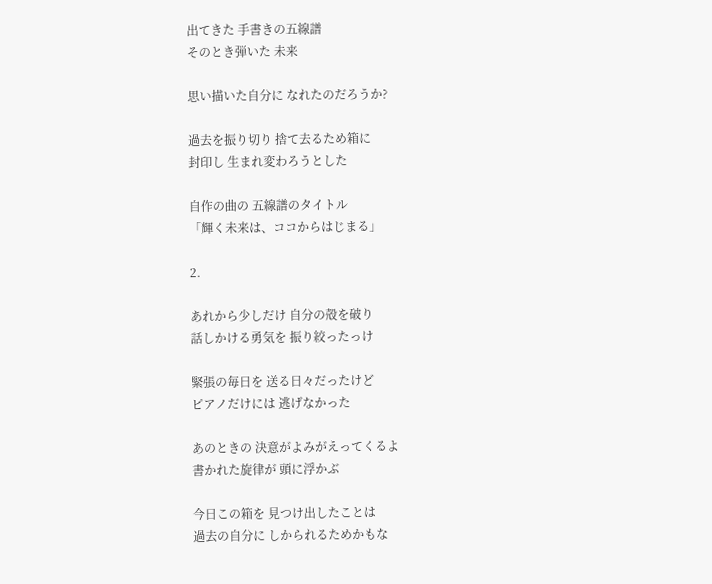出てきた 手書きの五線譜
そのとき弾いた 未来

思い描いた自分に なれたのだろうか?

過去を振り切り 捨て去るため箱に
封印し 生まれ変わろうとした

自作の曲の 五線譜のタイトル
「輝く未来は、ココからはじまる」

2.

あれから少しだけ 自分の殻を破り
話しかける勇気を 振り絞ったっけ

緊張の毎日を 送る日々だったけど
ピアノだけには 逃げなかった

あのときの 決意がよみがえってくるよ
書かれた旋律が 頭に浮かぶ

今日この箱を 見つけ出したことは
過去の自分に しかられるためかもな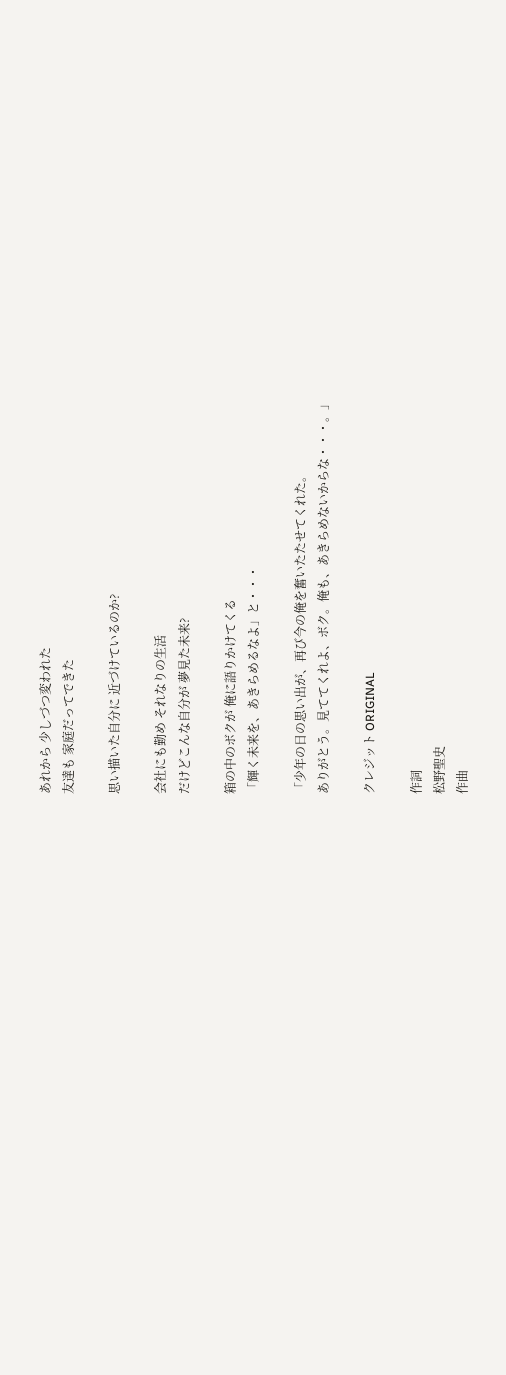あれから 少しづつ変われた
友達も 家庭だってできた

思い描いた自分に 近づけているのか?

会社にも勤め それなりの生活
だけどこんな自分が 夢見た未来?

箱の中のボクが 俺に語りかけてくる
「輝く未来を、あきらめるなよ」と・・・

「少年の日の思い出が、再び今の俺を奮いたたせてくれた。
ありがとう。見ててくれよ、ボク。俺も、あきらめないからな・・・。」

クレジット ORIGINAL

作詞
松野聖史
作曲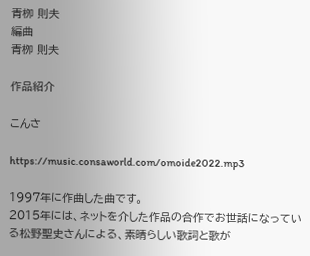青栁 則夫
編曲
青栁 則夫

作品紹介

こんさ

https://music.consaworld.com/omoide2022.mp3

1997年に作曲した曲です。
2015年には、ネットを介した作品の合作でお世話になっている松野聖史さんによる、素晴らしい歌詞と歌が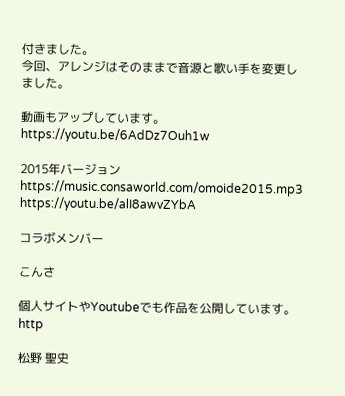付きました。
今回、アレンジはそのままで音源と歌い手を変更しました。

動画もアップしています。
https://youtu.be/6AdDz7Ouh1w

2015年バージョン
https://music.consaworld.com/omoide2015.mp3
https://youtu.be/alI8awvZYbA

コラボメンバー

こんさ

個人サイトやYoutubeでも作品を公開しています。http

松野 聖史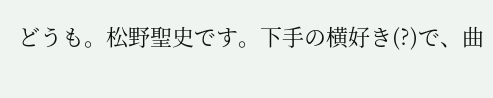どうも。松野聖史です。下手の横好き(?)で、曲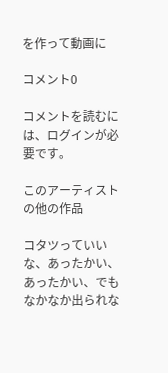を作って動画に

コメント0

コメントを読むには、ログインが必要です。

このアーティストの他の作品

コタツっていいな、あったかい、あったかい、でもなかなか出られな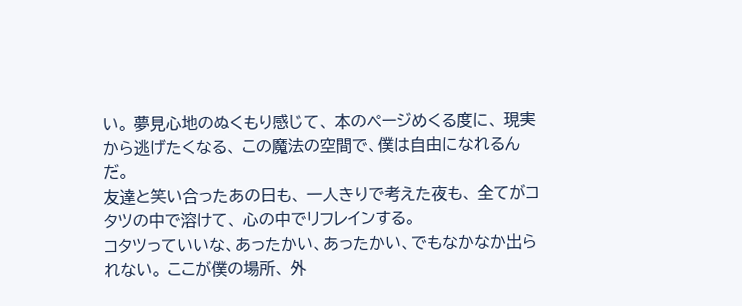い。 夢見心地のぬくもり感じて、 本のページめくる度に、 現実から逃げたくなる、 この魔法の空間で、僕は自由になれるんだ。
友達と笑い合ったあの日も、 一人きりで考えた夜も、 全てがコタツの中で溶けて、 心の中でリフレインする。
コタツっていいな、あったかい、あったかい、でもなかなか出られない。 ここが僕の場所、 外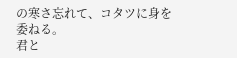の寒さ忘れて、コタツに身を委ねる。
君と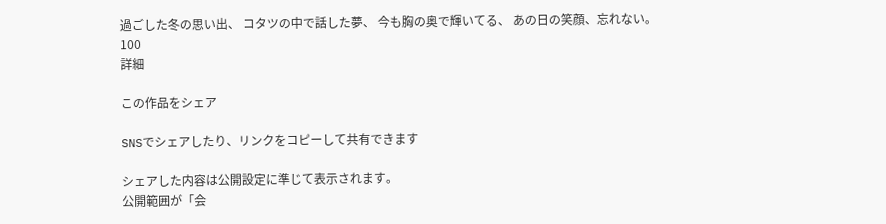過ごした冬の思い出、 コタツの中で話した夢、 今も胸の奥で輝いてる、 あの日の笑顔、忘れない。
100
詳細

この作品をシェア

SNSでシェアしたり、リンクをコピーして共有できます

シェアした内容は公開設定に準じて表示されます。
公開範囲が「会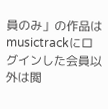員のみ」の作品はmusictrackにログインした会員以外は閲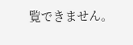覧できません。